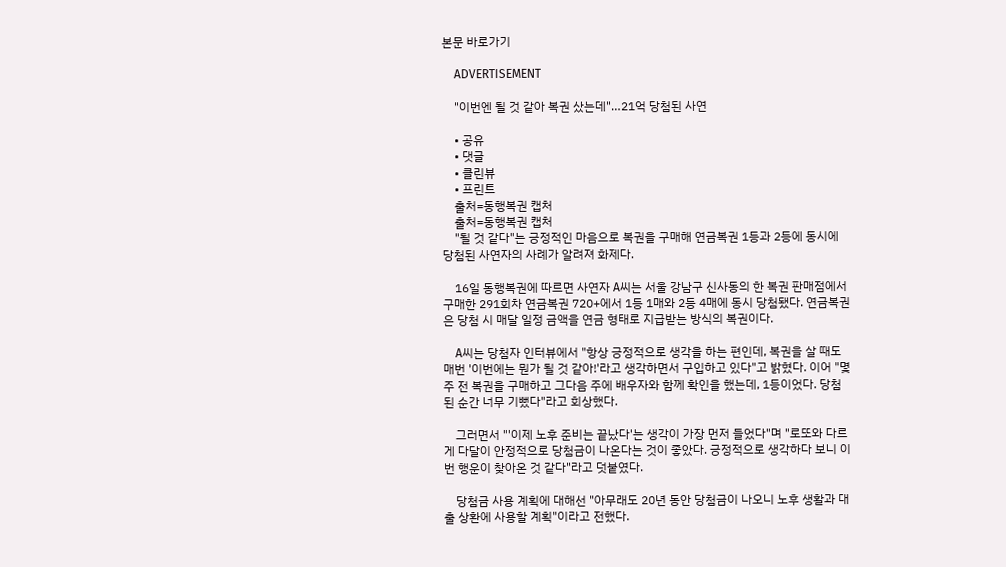본문 바로가기

    ADVERTISEMENT

    "이번엔 될 것 같아 복권 샀는데"…21억 당첨된 사연

    • 공유
    • 댓글
    • 클린뷰
    • 프린트
    출처=동행복권 캡처
    출처=동행복권 캡처
    "될 것 같다"는 긍정적인 마음으로 복권을 구매해 연금복권 1등과 2등에 동시에 당첨된 사연자의 사례가 알려져 화제다.

    16일 동행복권에 따르면 사연자 A씨는 서울 강남구 신사동의 한 복권 판매점에서 구매한 291회차 연금복권 720+에서 1등 1매와 2등 4매에 동시 당첨됐다. 연금복권은 당첨 시 매달 일정 금액을 연금 형태로 지급받는 방식의 복권이다.

    A씨는 당첨자 인터뷰에서 "항상 긍정적으로 생각을 하는 편인데, 복권을 살 때도 매번 '이번에는 뭔가 될 것 같아!'라고 생각하면서 구입하고 있다"고 밝혔다. 이어 "몇 주 전 복권을 구매하고 그다음 주에 배우자와 함께 확인을 했는데, 1등이었다. 당첨된 순간 너무 기뻤다"라고 회상했다.

    그러면서 "'이제 노후 준비는 끝났다'는 생각이 가장 먼저 들었다"며 "로또와 다르게 다달이 안정적으로 당첨금이 나온다는 것이 좋았다. 긍정적으로 생각하다 보니 이번 행운이 찾아온 것 같다"라고 덧붙였다.

    당첨금 사용 계획에 대해선 "아무래도 20년 동안 당첨금이 나오니 노후 생활과 대출 상환에 사용할 계획"이라고 전했다.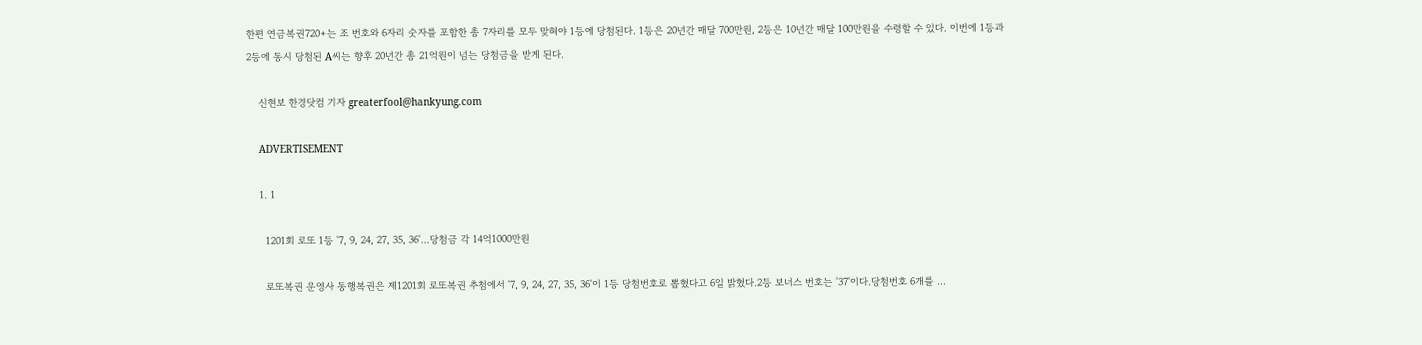한편 연금복권720+는 조 번호와 6자리 숫자를 포함한 총 7자리를 모두 맞혀야 1등에 당첨된다. 1등은 20년간 매달 700만원, 2등은 10년간 매달 100만원을 수령할 수 있다. 이번에 1등과 2등에 동시 당첨된 A씨는 향후 20년간 총 21억원이 넘는 당첨금을 받게 된다.

    신현보 한경닷컴 기자 greaterfool@hankyung.com

    ADVERTISEMENT

    1. 1

      1201회 로또 1등 '7, 9, 24, 27, 35, 36'…당첨금 각 14억1000만원

      로또복권 운영사 동행복권은 제1201회 로또복권 추첨에서 '7, 9, 24, 27, 35, 36'이 1등 당첨번호로 뽑혔다고 6일 밝혔다.2등 보너스 번호는 '37'이다.당첨번호 6개를 ...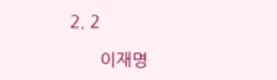2. 2

      이재명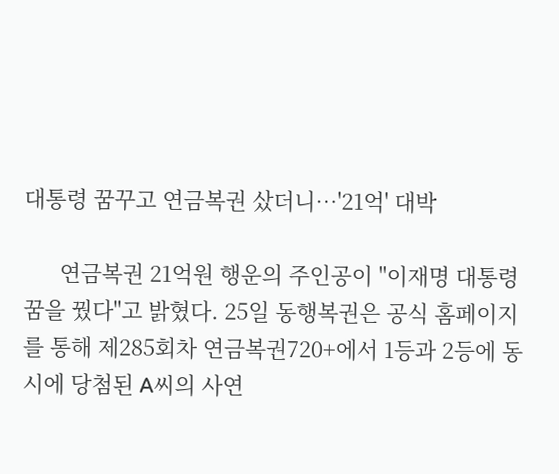대통령 꿈꾸고 연금복권 샀더니…'21억' 대박

      연금복권 21억원 행운의 주인공이 "이재명 대통령 꿈을 꿨다"고 밝혔다. 25일 동행복권은 공식 홈페이지를 통해 제285회차 연금복권720+에서 1등과 2등에 동시에 당첨된 A씨의 사연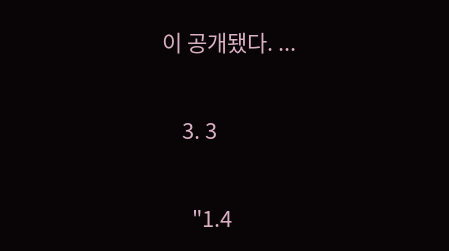이 공개됐다. ...

    3. 3

      "1.4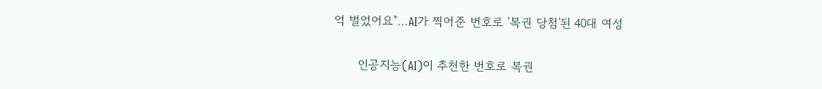억 벌었어요"…AI가 찍어준 번호로 '복권 당첨'된 40대 여성

      인공지능(AI)이 추천한 번호로 복권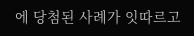에 당첨된 사례가 잇따르고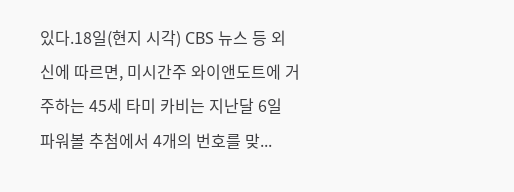있다.18일(현지 시각) CBS 뉴스 등 외신에 따르면, 미시간주 와이앤도트에 거주하는 45세 타미 카비는 지난달 6일 파워볼 추첨에서 4개의 번호를 맞...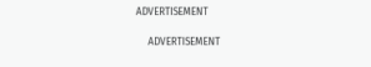ADVERTISEMENT

    ADVERTISEMENT